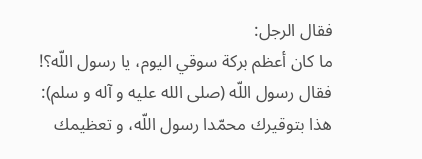فقال الرجل:
ما كان أعظم بركة سوقي اليوم، يا رسول اللّه؟!
فقال رسول اللّه (صلى الله عليه و آله و سلم):
هذا بتوقيرك محمّدا رسول اللّه، و تعظيمك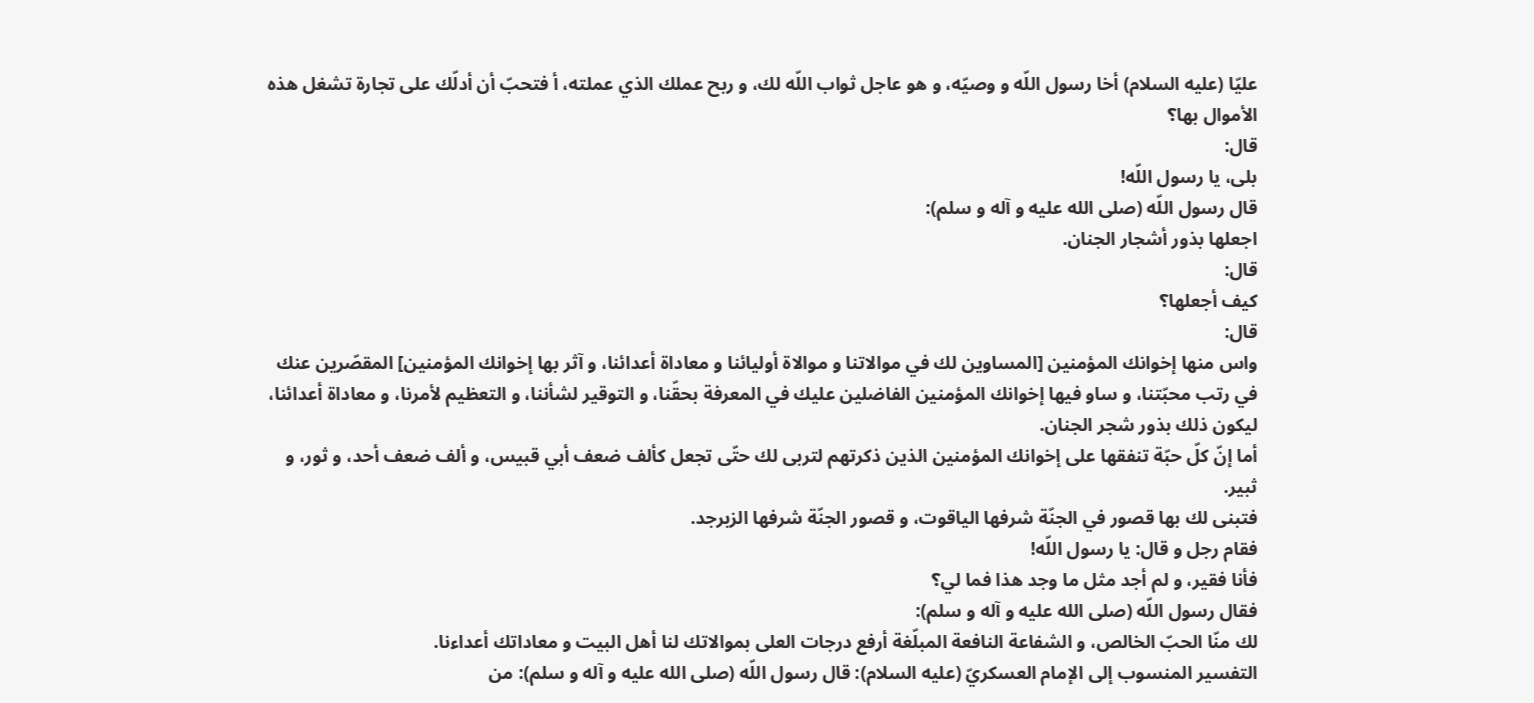عليّا (عليه السلام) أخا رسول اللّه و وصيّه، و هو عاجل ثواب اللّه لك، و ربح عملك الذي عملته، أ فتحبّ أن أدلّك على تجارة تشغل هذه الأموال بها؟
قال:
بلى، يا رسول اللّه!
قال رسول اللّه (صلى الله عليه و آله و سلم):
اجعلها بذور أشجار الجنان.
قال:
كيف أجعلها؟
قال:
واس منها إخوانك المؤمنين [المساوين لك في موالاتنا و موالاة أوليائنا و معاداة أعدائنا، و آثر بها إخوانك المؤمنين] المقصّرين عنك في رتب محبّتنا، و ساو فيها إخوانك المؤمنين الفاضلين عليك في المعرفة بحقّنا، و التوقير لشأننا، و التعظيم لأمرنا، و معاداة أعدائنا، ليكون ذلك بذور شجر الجنان.
أما إنّ كلّ حبّة تنفقها على إخوانك المؤمنين الذين ذكرتهم لتربى لك حتّى تجعل كألف ضعف أبي قبيس، و ألف ضعف أحد، و ثور، و ثبير.
فتبنى لك بها قصور في الجنّة شرفها الياقوت، و قصور الجنّة شرفها الزبرجد.
فقام رجل و قال: يا رسول اللّه!
فأنا فقير، و لم أجد مثل ما وجد هذا فما لي؟
فقال رسول اللّه (صلى الله عليه و آله و سلم):
لك منّا الحبّ الخالص، و الشفاعة النافعة المبلّغة أرفع درجات العلى بموالاتك لنا أهل البيت و معاداتك أعداءنا.
التفسير المنسوب إلى الإمام العسكريّ (عليه السلام): قال رسول اللّه (صلى الله عليه و آله و سلم): من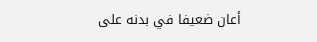أعان ضعيفا في بدنه على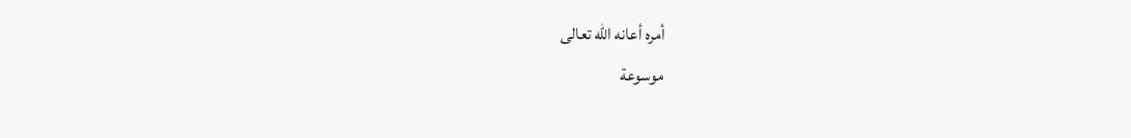أمره أعانه اللّه تعالى
موسوعة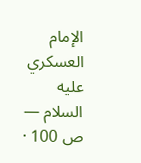الإمام العسكري عليه السلام — ص 100 ·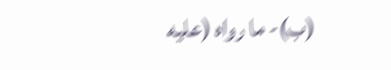(ب)- ما رواه (عليه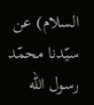السلام) عن سيّدنا محمّد رسول اللّه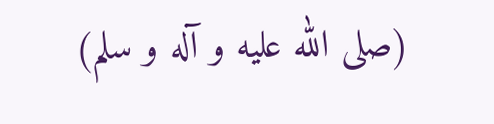(صلى الله عليه و آله و سلم)